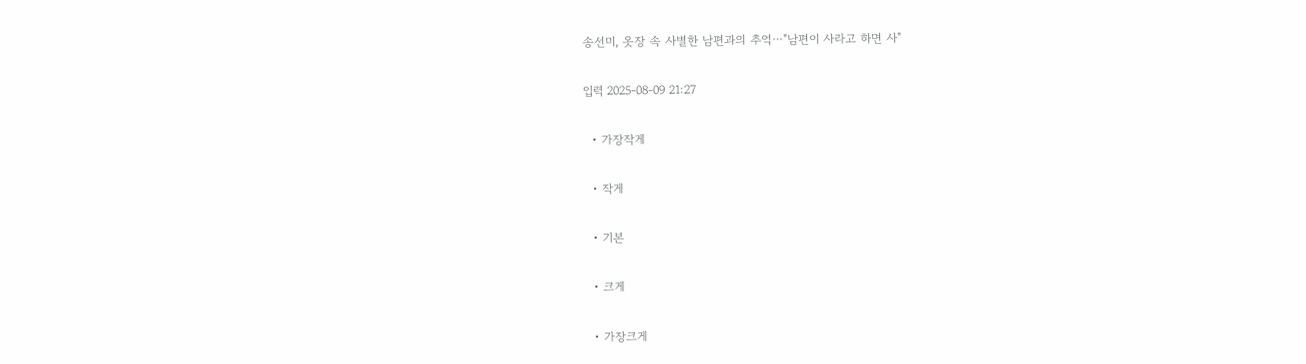송선미, 옷장 속 사별한 남편과의 추억⋯"남편이 사라고 하면 사"

입력 2025-08-09 21:27

  • 가장작게

  • 작게

  • 기본

  • 크게

  • 가장크게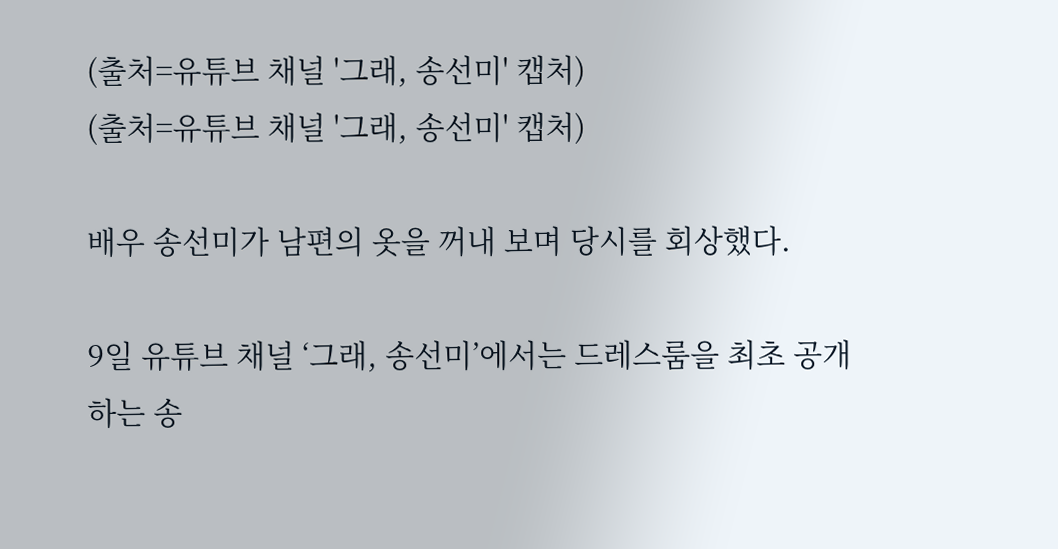(출처=유튜브 채널 '그래, 송선미' 캡처)
(출처=유튜브 채널 '그래, 송선미' 캡처)

배우 송선미가 남편의 옷을 꺼내 보며 당시를 회상했다.

9일 유튜브 채널 ‘그래, 송선미’에서는 드레스룸을 최초 공개하는 송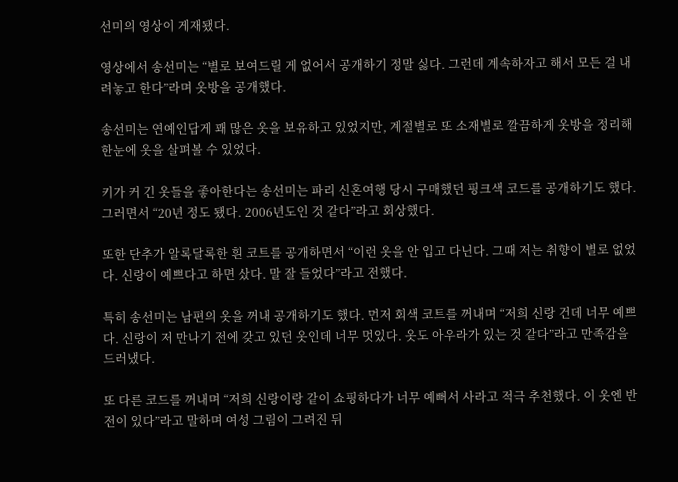선미의 영상이 게재됐다.

영상에서 송선미는 “별로 보여드릴 게 없어서 공개하기 정말 싫다. 그런데 계속하자고 해서 모든 걸 내려놓고 한다”라며 옷방을 공개했다.

송선미는 연예인답게 꽤 많은 옷을 보유하고 있었지만, 계절별로 또 소재별로 깔끔하게 옷방을 정리해 한눈에 옷을 살펴볼 수 있었다.

키가 커 긴 옷들을 좋아한다는 송선미는 파리 신혼여행 당시 구매했던 핑크색 코드를 공개하기도 했다. 그러면서 “20년 정도 됐다. 2006년도인 것 같다”라고 회상했다.

또한 단추가 알록달록한 흰 코트를 공개하면서 “이런 옷을 안 입고 다닌다. 그때 저는 취향이 별로 없었다. 신랑이 예쁘다고 하면 샀다. 말 잘 들었다”라고 전했다.

특히 송선미는 남편의 옷을 꺼내 공개하기도 했다. 먼저 회색 코트를 꺼내며 “저희 신랑 건데 너무 예쁘다. 신랑이 저 만나기 전에 갖고 있던 옷인데 너무 멋있다. 옷도 아우라가 있는 것 같다”라고 만족감을 드러냈다.

또 다른 코드를 꺼내며 “저희 신랑이랑 같이 쇼핑하다가 너무 예뻐서 사라고 적극 추천했다. 이 옷엔 반전이 있다”라고 말하며 여성 그림이 그려진 뒤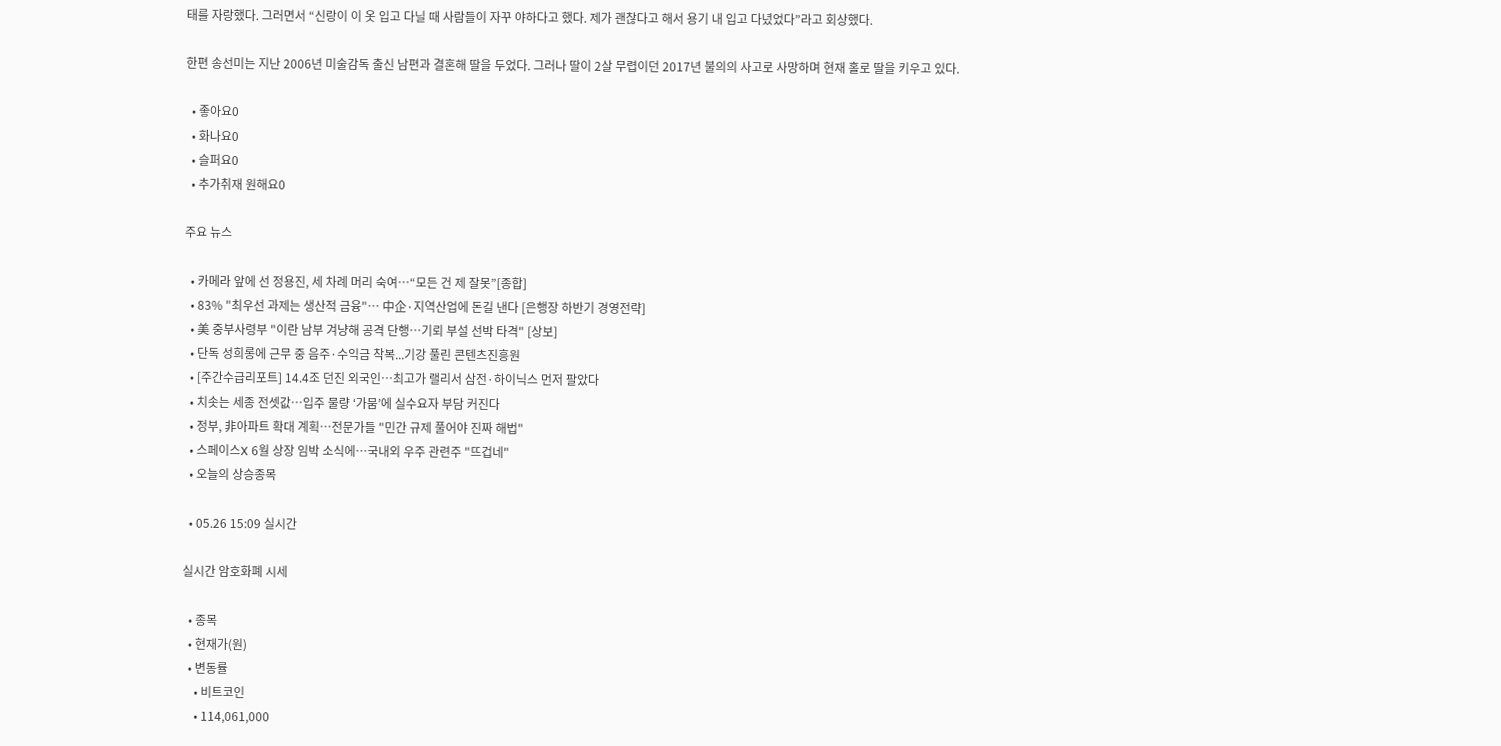태를 자랑했다. 그러면서 “신랑이 이 옷 입고 다닐 때 사람들이 자꾸 야하다고 했다. 제가 괜찮다고 해서 용기 내 입고 다녔었다”라고 회상했다.

한편 송선미는 지난 2006년 미술감독 출신 남편과 결혼해 딸을 두었다. 그러나 딸이 2살 무렵이던 2017년 불의의 사고로 사망하며 현재 홀로 딸을 키우고 있다.

  • 좋아요0
  • 화나요0
  • 슬퍼요0
  • 추가취재 원해요0

주요 뉴스

  • 카메라 앞에 선 정용진, 세 차례 머리 숙여⋯“모든 건 제 잘못”[종합]
  • 83% "최우선 과제는 생산적 금융"⋯ 中企·지역산업에 돈길 낸다 [은행장 하반기 경영전략]
  • 美 중부사령부 "이란 남부 겨냥해 공격 단행⋯기뢰 부설 선박 타격" [상보]
  • 단독 성희롱에 근무 중 음주·수익금 착복...기강 풀린 콘텐츠진흥원
  • [주간수급리포트] 14.4조 던진 외국인…최고가 랠리서 삼전·하이닉스 먼저 팔았다
  • 치솟는 세종 전셋값…입주 물량 ‘가뭄’에 실수요자 부담 커진다
  • 정부, 非아파트 확대 계획⋯전문가들 "민간 규제 풀어야 진짜 해법"
  • 스페이스X 6월 상장 임박 소식에⋯국내외 우주 관련주 "뜨겁네"
  • 오늘의 상승종목

  • 05.26 15:09 실시간

실시간 암호화폐 시세

  • 종목
  • 현재가(원)
  • 변동률
    • 비트코인
    • 114,061,000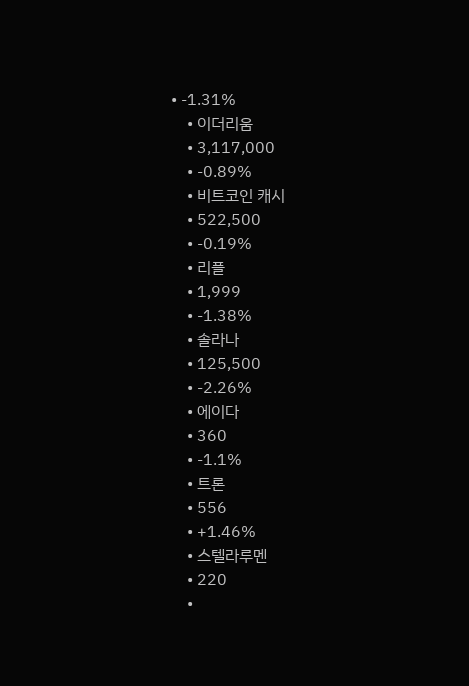• -1.31%
    • 이더리움
    • 3,117,000
    • -0.89%
    • 비트코인 캐시
    • 522,500
    • -0.19%
    • 리플
    • 1,999
    • -1.38%
    • 솔라나
    • 125,500
    • -2.26%
    • 에이다
    • 360
    • -1.1%
    • 트론
    • 556
    • +1.46%
    • 스텔라루멘
    • 220
    •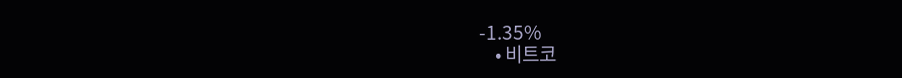-1.35%
    • 비트코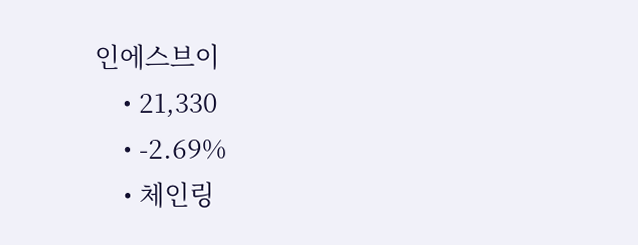인에스브이
    • 21,330
    • -2.69%
    • 체인링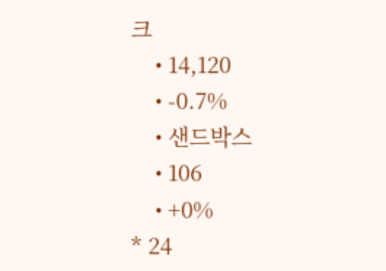크
    • 14,120
    • -0.7%
    • 샌드박스
    • 106
    • +0%
* 24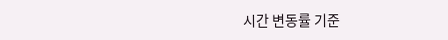시간 변동률 기준